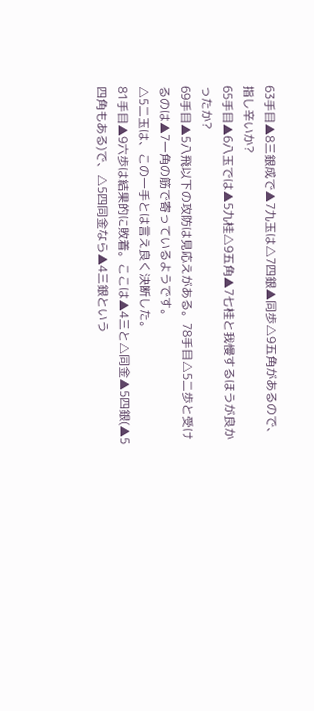63手目▲8三銀成で▲7九玉は△7四銀▲同歩△9五角があるので、指し辛いか?
65手目▲6八玉では▲5九桂△9五角▲7七桂と我慢するほうが良かったか?
69手目▲5八飛以下の攻防は見応えがある。78手目△5二歩と受けるのは▲7一角の筋で寄っているようです。
△5二玉は、この一手とは言え良く決断した。
81手目▲9六歩は結果的に敗着。ここは▲4三と△同金▲5四銀(▲5四角もある)で、△5四同金なら▲4三銀という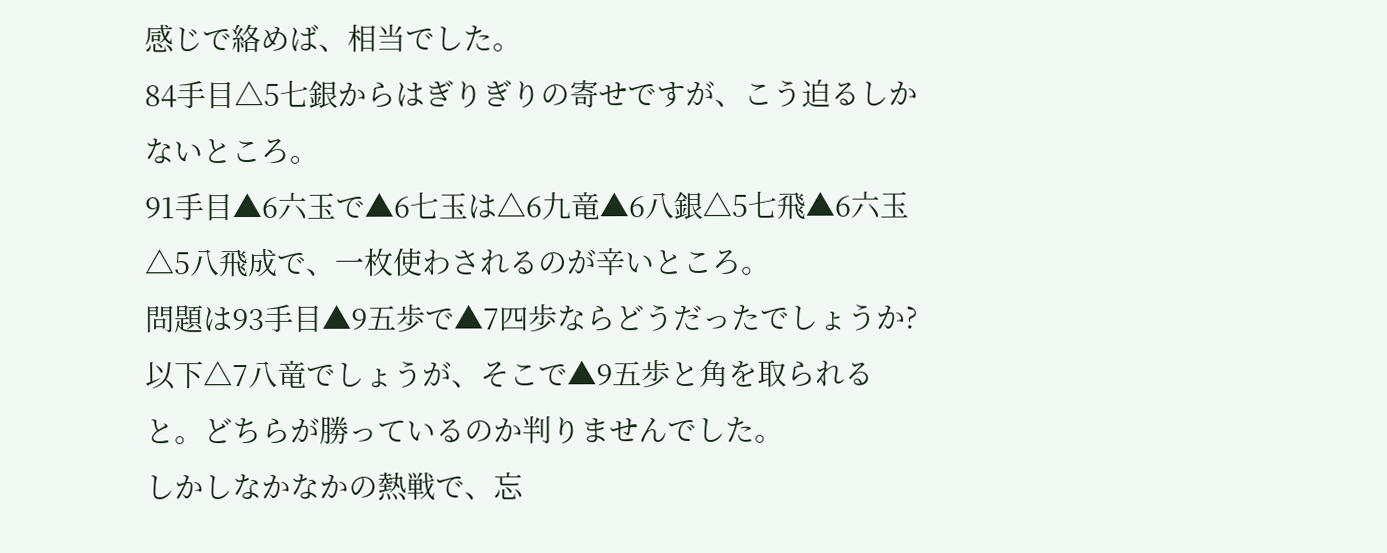感じで絡めば、相当でした。
84手目△5七銀からはぎりぎりの寄せですが、こう迫るしかないところ。
91手目▲6六玉で▲6七玉は△6九竜▲6八銀△5七飛▲6六玉△5八飛成で、一枚使わされるのが辛いところ。
問題は93手目▲9五歩で▲7四歩ならどうだったでしょうか?以下△7八竜でしょうが、そこで▲9五歩と角を取られると。どちらが勝っているのか判りませんでした。
しかしなかなかの熱戦で、忘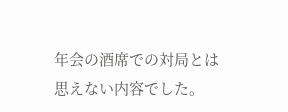年会の酒席での対局とは思えない内容でした。